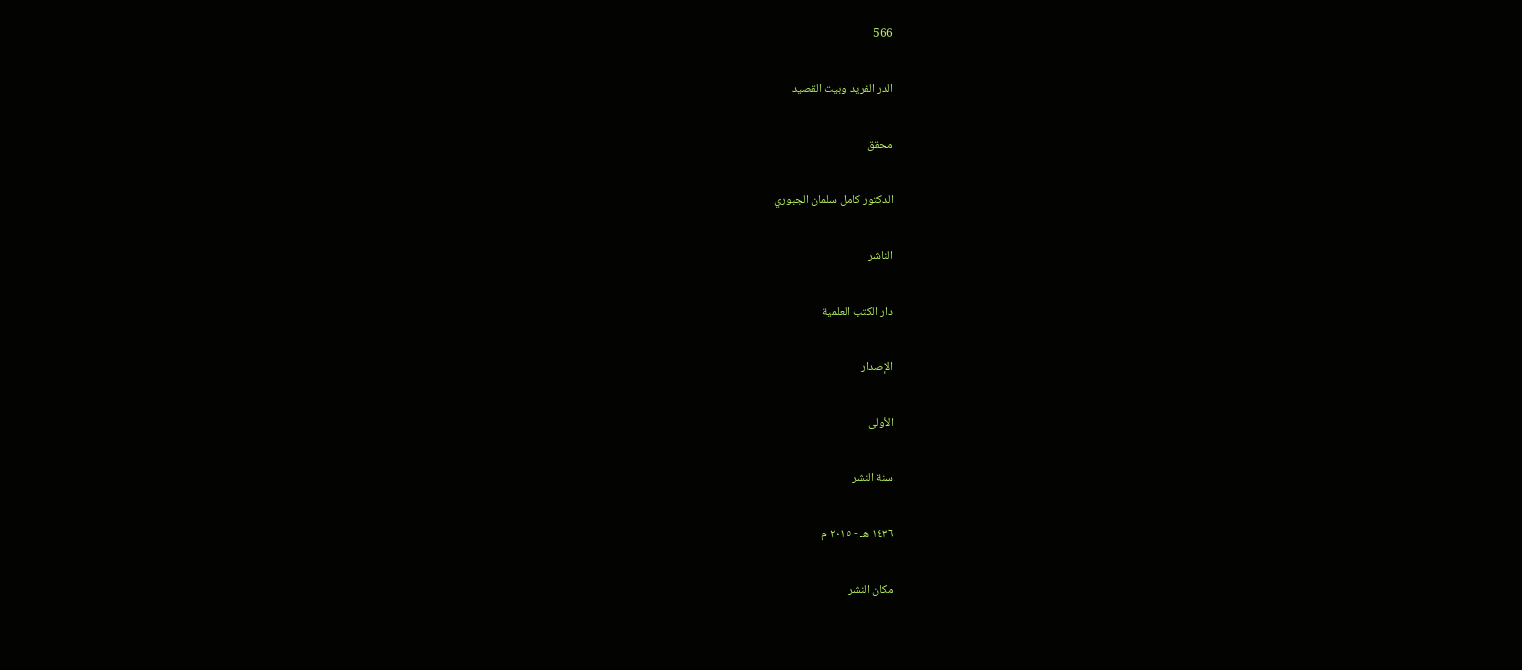566

الدر الفريد وبيت القصيد

محقق

الدكتور كامل سلمان الجبوري

الناشر

دار الكتب العلمية

الإصدار

الأولى

سنة النشر

١٤٣٦ هـ - ٢٠١٥ م

مكان النشر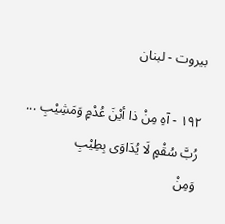بيروت - لبنان

١٩٢ - آهِ مِنْ ذا أيْنَ عُدْمٍ وَمَشِيْبِ ... رُبَّ سُقْمٍ لَا يُدَاوَى بِطِيْبِ
وَمِنْ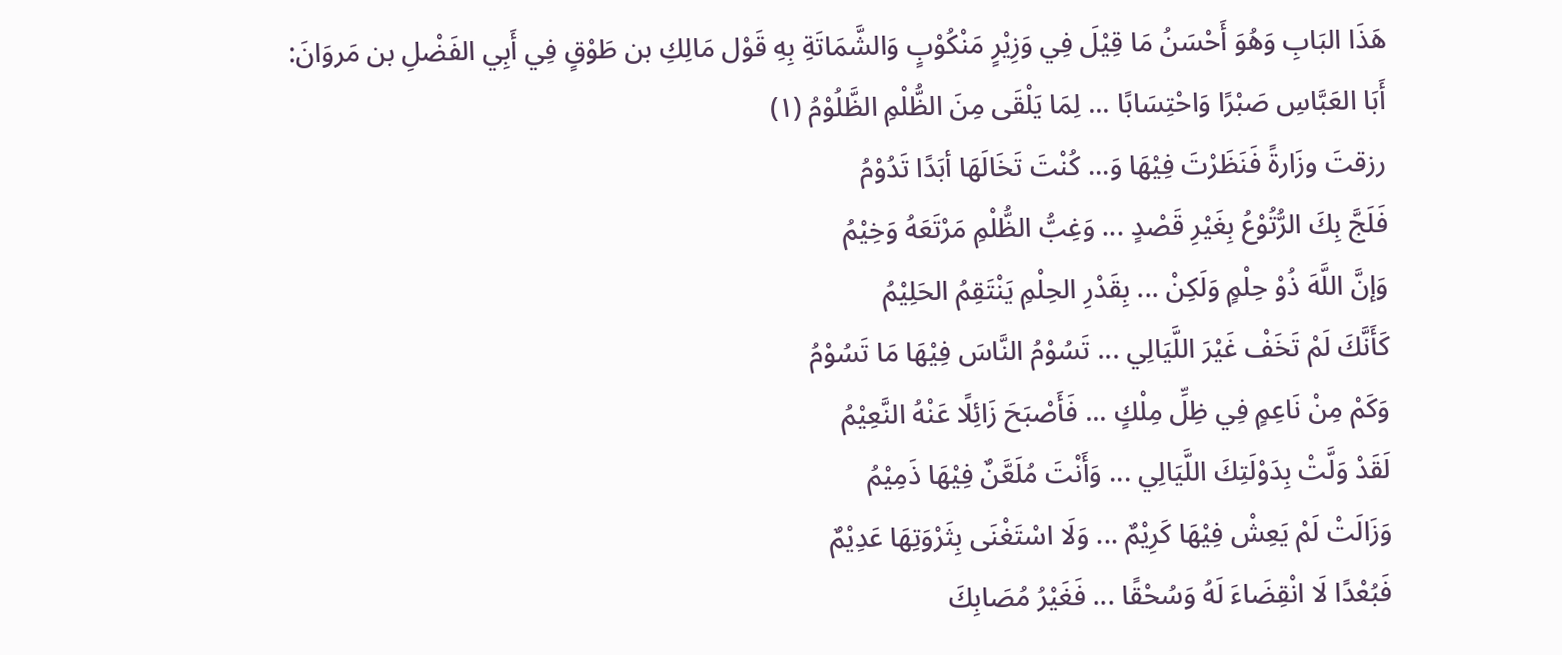هَذَا البَابِ وَهُوَ أَحْسَنُ مَا قِيْلَ فِي وَزِيْرٍ مَنْكُوْبٍ وَالشَّمَاتَةِ بِهِ قَوْل مَالِكِ بن طَوْقٍ فِي أَبِي الفَضْلِ بن مَروَانَ:
أَبَا العَبَّاسِ صَبْرًا وَاحْتِسَابًا ... لِمَا يَلْقَى مِنَ الظُّلْمِ الظَّلُوْمُ (١)
رزقتَ وزَارةً فَنَظَرْتَ فِيْهَا وَ... كُنْتَ تَخَالَهَا أبَدًا تَدُوْمُ
فَلَجَّ بِكَ الرُّتُوْعُ بِغَيْرِ قَصْدٍ ... وَغِبُّ الظُّلْمِ مَرْتَعَهُ وَخِيْمُ
وَإنَّ اللَّهَ ذُوْ حِلْمٍ وَلَكِنْ ... بِقَدْرِ الحِلْمِ يَنْتَقِمُ الحَلِيْمُ
كَأَنَّكَ لَمْ تَخَفْ غَيْرَ اللَّيَالِي ... تَسُوْمُ النَّاسَ فِيْهَا مَا تَسُوْمُ
وَكَمْ مِنْ نَاعِمٍ فِي ظِلِّ مِلْكٍ ... فَأَصْبَحَ زَائِلًا عَنْهُ النَّعِيْمُ
لَقَدْ وَلَّتْ بِدَوْلَتِكَ اللَّيَالِي ... وَأَنْتَ مُلَعَّنٌ فِيْهَا ذَمِيْمُ
وَزَالَتْ لَمْ يَعِشْ فِيْهَا كَرِيْمٌ ... وَلَا اسْتَغْنَى بِثَرْوَتِهَا عَدِيْمٌ
فَبُعْدًا لَا انْقِضَاءَ لَهُ وَسُحْقًا ... فَغَيْرُ مُصَابِكَ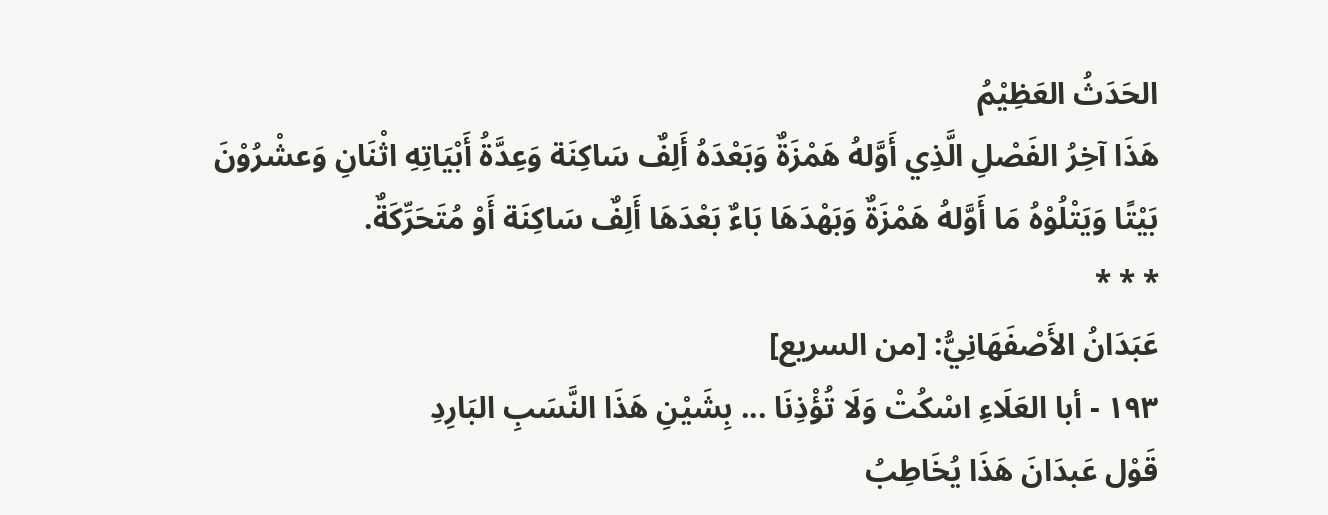الحَدَثُ العَظِيْمُ
هَذَا آخِرُ الفَصْلِ الَّذِي أَوَّلهُ هَمْزَةٌ وَبَعْدَهُ أَلِفٌ سَاكِنَة وَعِدَّةُ أَبْيَاتِهِ اثْنَانِ وَعشْرُوْنَ بَيْتًا وَيَتْلُوْهُ مَا أَوَّلهُ هَمْزَةٌ وَبَهْدَهَا بَاءٌ بَعْدَهَا أَلِفٌ سَاكِنَة أَوْ مُتَحَرِّكَةٌ.
* * *
عَبَدَانُ الأَصْفَهَانِيُّ: [من السريع]
١٩٣ - أبا العَلَاءِ اسْكُتْ وَلَا تُؤْذِنَا ... بِشَيْنِ هَذَا النَّسَبِ البَارِدِ
قَوْل عَبدَانَ هَذَا يُخَاطِبُ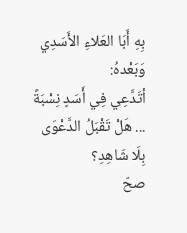بِهِ أَبَا العَلاءِ الأَسَدِي وَبَعْدهُ:
أتَدَّعِي فِي أَسَدٍ نِسْبَةً ... هَلْ تَقْبَلُ الدَّعْوَى بِلَا شَاهِدِ؟
صحّ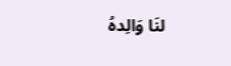لنَا وَالِدهُ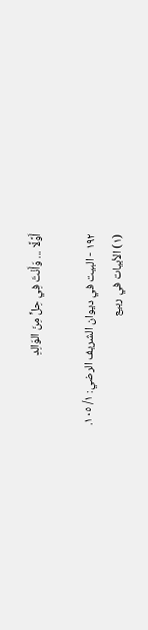أَوَّلًا ... وَأَنْتَ فِي حِلٍّ مِنَ الوَالِدِ

١٩٢ - البيت في ديوان الشريف الرضي: ١/ ١٠٥.
(١) الأبيات في ربيع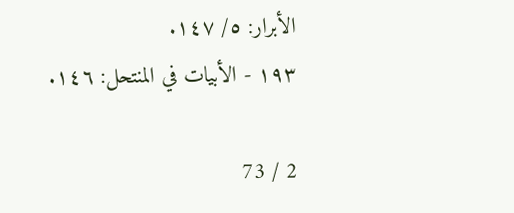الأبرار: ٥/ ١٤٧.
١٩٣ - الأبيات في المنتحل: ١٤٦.

2 / 73